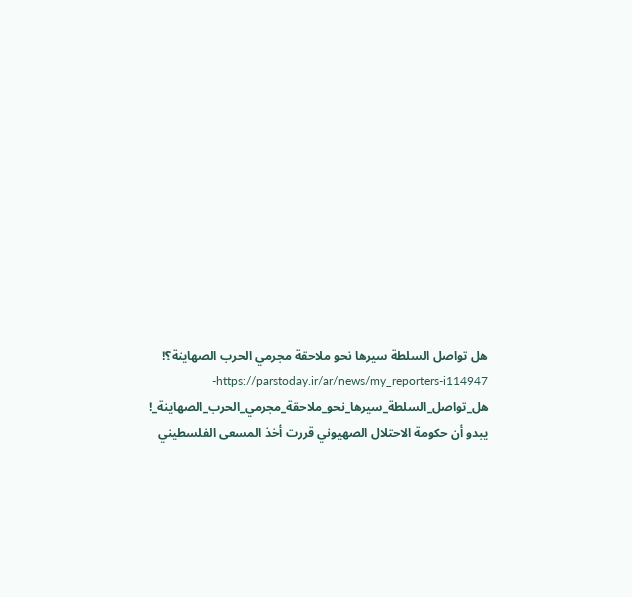هل تواصل السلطة سيرها نحو ملاحقة مجرمي الحرب الصهاينة؟!
https://parstoday.ir/ar/news/my_reporters-i114947-هل_تواصل_السلطة_سيرها_نحو_ملاحقة_مجرمي_الحرب_الصهاينة_!
يبدو أن حكومة الاحتلال الصهيوني قررت أخذ المسعى الفلسطيني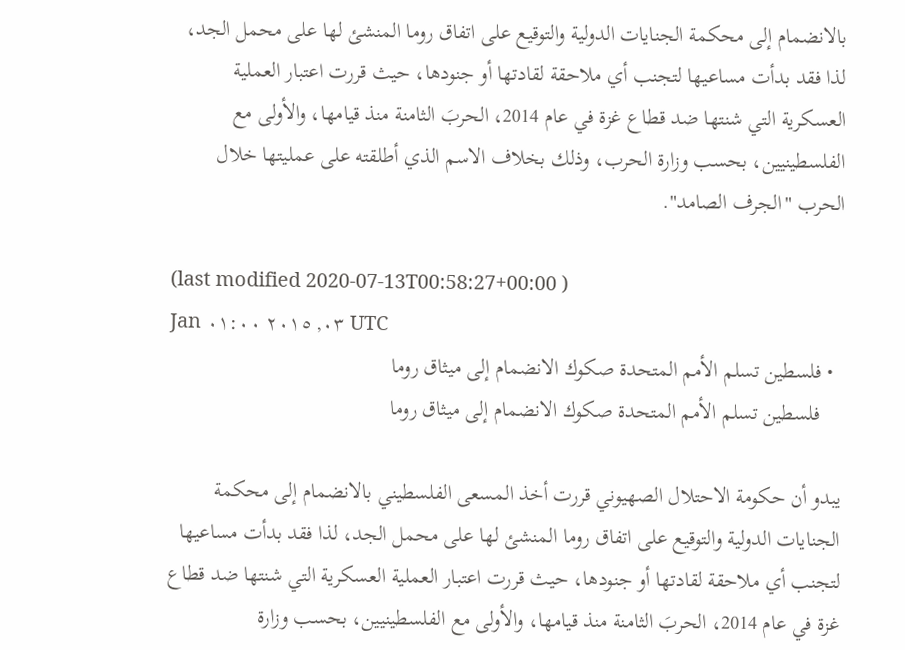بالانضمام إلى محكمة الجنايات الدولية والتوقيع على اتفاق روما المنشئ لها على محمل الجد، لذا فقد بدأت مساعيها لتجنب أي ملاحقة لقادتها أو جنودها، حيث قررت اعتبار العملية العسكرية التي شنتها ضد قطاع غزة في عام 2014، الحربَ الثامنة منذ قيامها، والأولى مع الفلسطينيين، بحسب وزارة الحرب، وذلك بخلاف الاسم الذي أطلقته على عمليتها خلال الحرب "الجرف الصامد".

(last modified 2020-07-13T00:58:27+00:00 )
Jan ٠٣, ٢٠١٥ ٠١:٠٠ UTC
  • فلسطين تسلم الأمم المتحدة صكوك الانضمام إلى ميثاق روما
    فلسطين تسلم الأمم المتحدة صكوك الانضمام إلى ميثاق روما

يبدو أن حكومة الاحتلال الصهيوني قررت أخذ المسعى الفلسطيني بالانضمام إلى محكمة الجنايات الدولية والتوقيع على اتفاق روما المنشئ لها على محمل الجد، لذا فقد بدأت مساعيها لتجنب أي ملاحقة لقادتها أو جنودها، حيث قررت اعتبار العملية العسكرية التي شنتها ضد قطاع غزة في عام 2014، الحربَ الثامنة منذ قيامها، والأولى مع الفلسطينيين، بحسب وزارة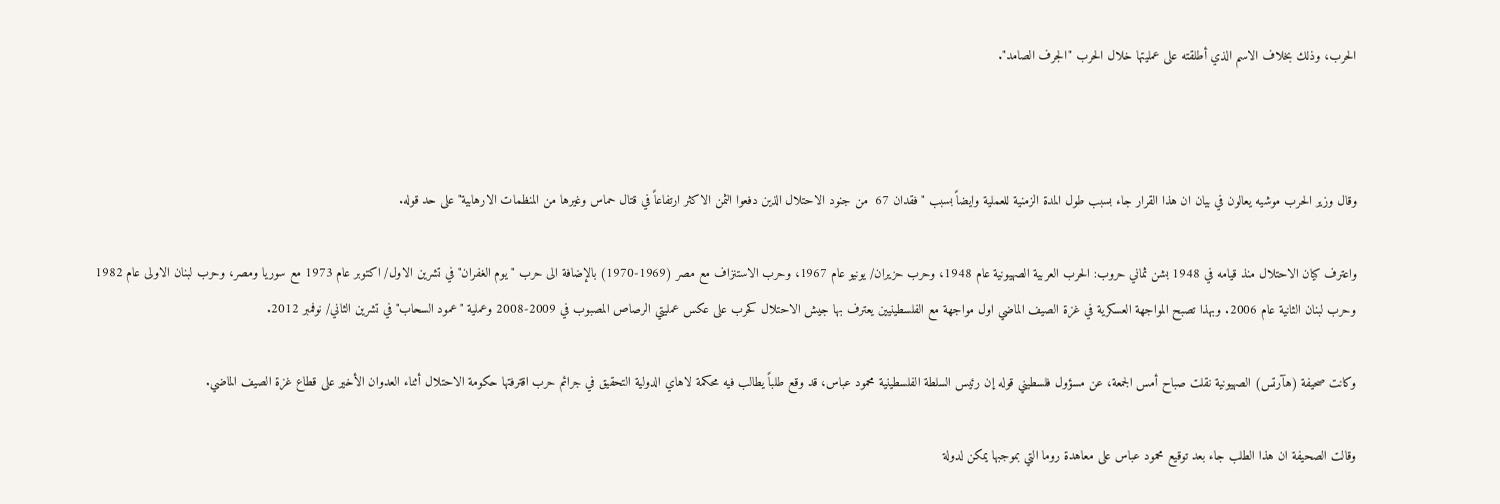الحرب، وذلك بخلاف الاسم الذي أطلقته على عمليتها خلال الحرب "الجرف الصامد".



وقال وزير الحرب موشيه يعالون في بيان ان هذا القرار جاء بسبب طول المدة الزمنية للعملية وايضاً بسبب "فقدان 67  من جنود الاحتلال الذين دفعوا الثمن الاكثر ارتفاعاً في قتال حماس وغيرها من المنظمات الارهابية" على حد قوله.

واعترف كيان الاحتلال منذ قيامه في 1948 بشن ثماني حروب: الحرب العربية الصهيونية عام 1948، وحرب حزيران/ يونيو عام 1967، وحرب الاستنزاف مع مصر (1969-1970) بالإضافة الى حرب "يوم الغفران" في تشرين الاول/ اكتوبر عام 1973 مع سوريا ومصر، وحرب لبنان الاولى عام 1982 وحرب لبنان الثانية عام 2006. وبهذا تصبح المواجهة العسكرية في غزة الصيف الماضي اول مواجهة مع الفلسطينيين يعترف بها جيش الاحتلال كحرب على عكس عمليتي الرصاص المصبوب في 2009-2008 وعملية "عمود السحاب" في تشرين الثاني/ نوفمبر 2012.

وكانت صحيفة (هآرتس) الصهيونية نقلت صباح أمس الجمعة، عن مسؤول فلسطيني قوله إن رئيس السلطة الفلسطينية محمود عباس، قد وقع طلباً يطالب فيه محكمة لاهاي الدولية التحقيق في جرائم حرب اقترفتها حكومة الاحتلال أثناء العدوان الأخير على قطاع غزة الصيف الماضي.

وقالت الصحيفة ان هذا الطلب جاء بعد توقيع محمود عباس على معاهدة روما التي بموجبها يمكن لدولة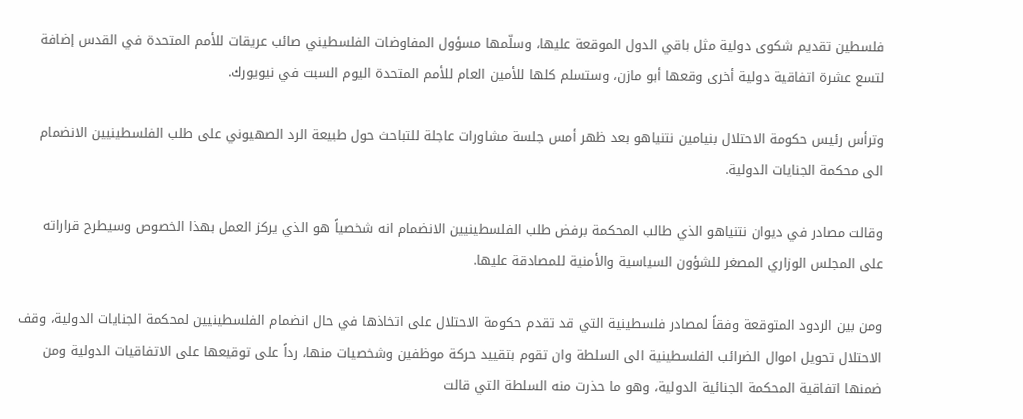فلسطين تقديم شكوى دولية مثل باقي الدول الموقعة عليها، وسلّمها مسؤول المفاوضات الفلسطيني صائب عريقات للأمم المتحدة في القدس إضافة لتسع عشرة اتفاقية دولية أخرى وقعها أبو مازن، وستسلم كلها للأمين العام للأمم المتحدة اليوم السبت في نيويورك.

وترأس رئيس حكومة الاحتلال بنيامين نتنياهو بعد ظهر أمس جلسة مشاورات عاجلة للتباحث حول طبيعة الرد الصهيوني على طلب الفلسطينيين الانضمام الى محكمة الجنايات الدولية.

وقالت مصادر في ديوان نتنياهو الذي طالب المحكمة برفض طلب الفلسطينيين الانضمام انه شخصياً هو الذي يركز العمل بهذا الخصوص وسيطرح قراراته على المجلس الوزاري المصغر للشؤون السياسية والأمنية للمصادقة عليها.

ومن بين الردود المتوقعة وفقاً لمصادر فلسطينية التي قد تقدم حكومة الاحتلال على اتخاذها في حال انضمام الفلسطينيين لمحكمة الجنايات الدولية، وقف الاحتلال تحويل اموال الضرائب الفلسطينية الى السلطة وان تقوم بتقييد حركة موظفين وشخصيات منها، رداً على توقيعها على الاتفاقيات الدولية ومن ضمنها اتفاقية المحكمة الجنائية الدولية، وهو ما حذرت منه السلطة التي قالت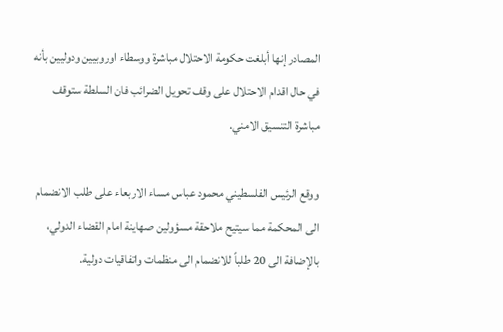المصادر إنها أبلغت حكومة الاحتلال مباشرة ووسطاء اوروبيين ودوليين بأنه في حال اقدام الاحتلال على وقف تحويل الضرائب فان السلطة ستوقف مباشرة التنسيق الامني.

ووقع الرئيس الفلسطيني محمود عباس مساء الاربعاء على طلب الانضمام الى المحكمة مما سيتيح ملاحقة مسؤولين صهاينة امام القضاء الدولي، بالإضافة الى 20 طلباً للانضمام الى منظمات واتفاقيات دولية.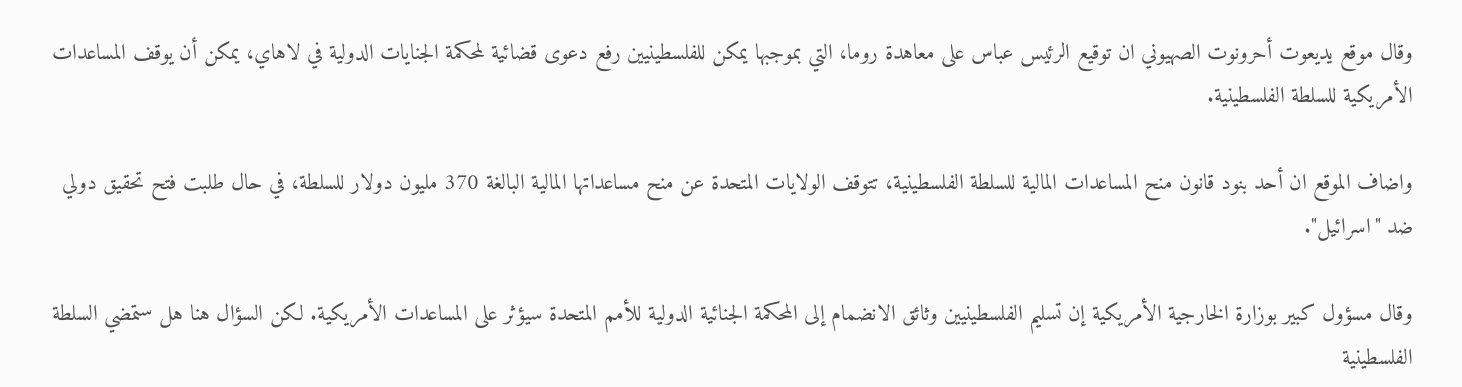وقال موقع يديعوت أحرونوت الصهيوني ان توقيع الرئيس عباس على معاهدة روما، التي بموجبها يمكن للفلسطينيين رفع دعوى قضائية لمحكمة الجنايات الدولية في لاهاي، يمكن أن يوقف المساعدات الأمريكية للسلطة الفلسطينية.

واضاف الموقع ان أحد بنود قانون منح المساعدات المالية للسلطة الفلسطينية، تتوقف الولايات المتحدة عن منح مساعداتها المالية البالغة 370 مليون دولار للسلطة، في حال طلبت فتح تحقيق دولي ضد "اسرائيل".

وقال مسؤول كبير بوزارة الخارجية الأمريكية إن تسليم الفلسطينيين وثائق الانضمام إلى المحكمة الجنائية الدولية للأمم المتحدة سيؤثر على المساعدات الأمريكية. لكن السؤال هنا هل ستمضي السلطة الفلسطينية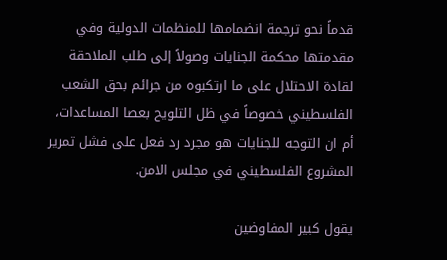قدماً نحو ترجمة انضمامها للمنظمات الدولية وفي مقدمتها محكمة الجنايات وصولاً إلى طلب الملاحقة لقادة الاحتلال على ما ارتكبوه من جرائم بحق الشعب الفلسطيني خصوصاً في ظل التلويح بعصا المساعدات، أم ان التوجه للجنايات هو مجرد رد فعل على فشل تمرير المشروع الفلسطيني في مجلس الامن.

يقول كبير المفاوضين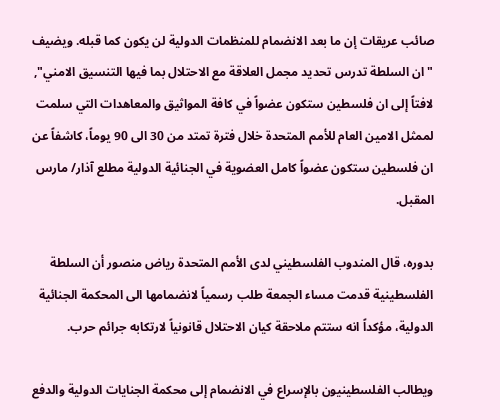صائب عريقات إن ما بعد الانضمام للمنظمات الدولية لن يكون كما قبله. ويضيف "ان السلطة تدرس تحديد مجمل العلاقة مع الاحتلال بما فيها التنسيق الامني", لافتاً إلى ان فلسطين ستكون عضواً في كافة المواثيق والمعاهدات التي سلمت لممثل الامين العام للأمم المتحدة خلال فترة تمتد من 30 الى 90 يوماً، كاشفاً عن ان فلسطين ستكون عضواً كامل العضوية في الجنائية الدولية مطلع آذار/ مارس المقبل.

بدوره، قال المندوب الفلسطيني لدى الأمم المتحدة رياض منصور أن السلطة الفلسطينية قدمت مساء الجمعة طلب رسمياً لانضمامها الى المحكمة الجنائية الدولية، مؤكداً انه ستتم ملاحقة كيان الاحتلال قانونياً لارتكابه جرائم حرب.

ويطالب الفلسطينيون بالإسراع في الانضمام إلى محكمة الجنايات الدولية والدفع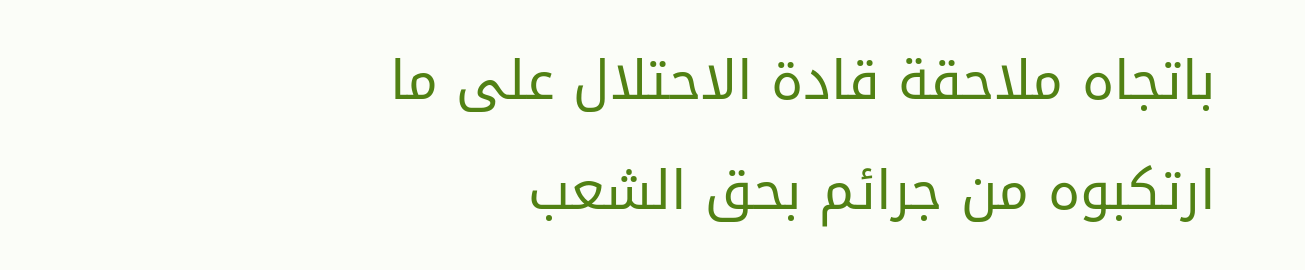باتجاه ملاحقة قادة الاحتلال على ما ارتكبوه من جرائم بحق الشعب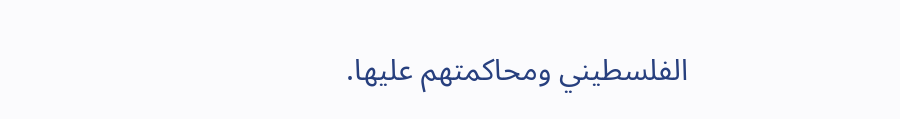الفلسطيني ومحاكمتهم عليها.